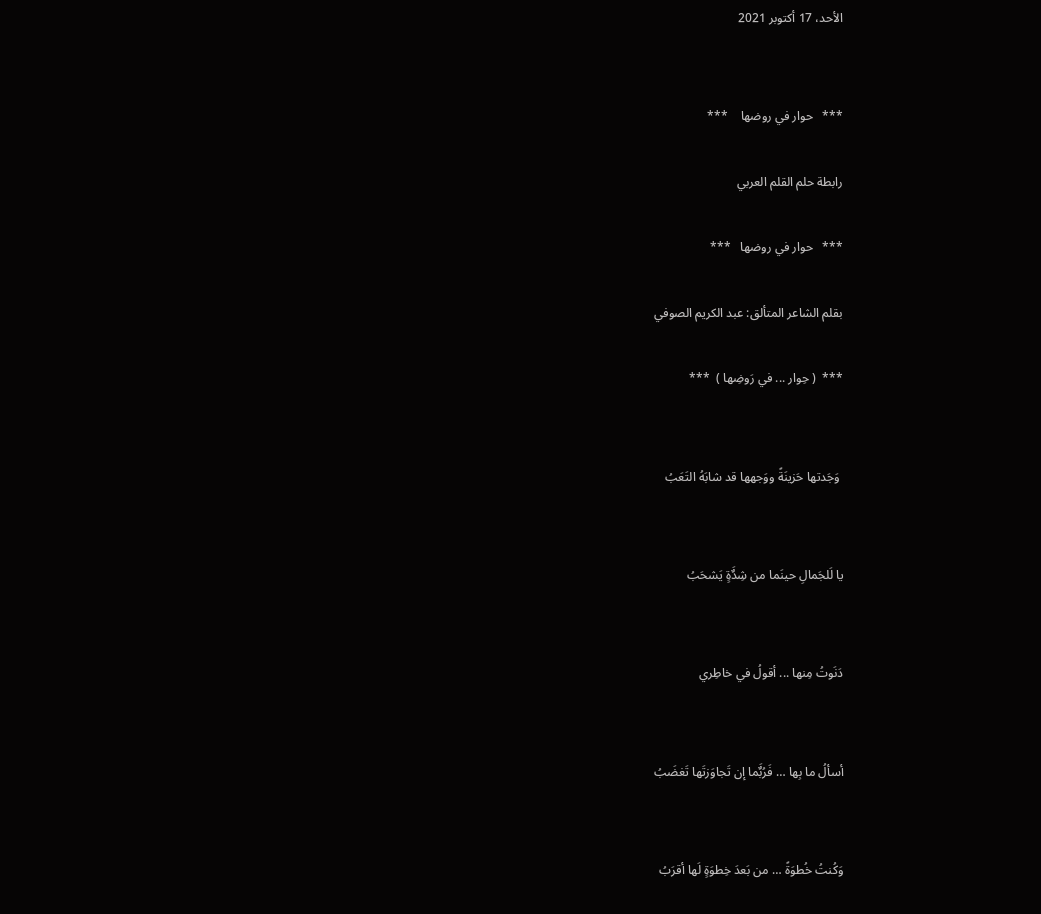الأحد، 17 أكتوبر 2021


***   حوار في روضها    ***

رابطة حلم القلم العربي

***   حوار في روضها   ***

بقلم الشاعر المتألق: عبد الكريم الصوفي

***  ( حِوار ... في رَوضِها )  ***


 وَجَدتها حَزينَةً ووَجهها قد شابَهُ التَعَبُ


يا لَلجَمالِ حينَما من شِدٌَةٍ يَشحَبُ


دَنَوتُ مِنها ... أقولُ في خاطِري


أسألُ ما بِها … فَرُبٌَما إن تَجاوَزتَها تَغضَبُ


وَكُنتُ خُطوَةً … من بَعدَ خِطوَةٍ لَها أقرَبُ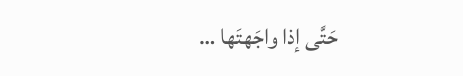حَتَّى إذا واجَهتَها …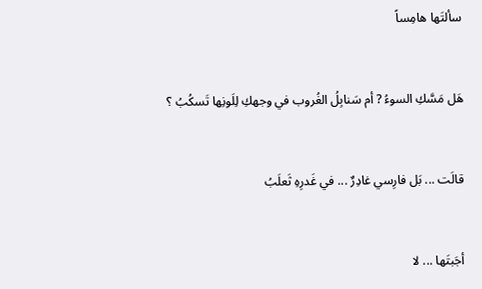سألتَها هامِساً


هَل مَسَّكِ السوءُ ? أم سَنابِلُ الغُروب في وجهكِ لِلَونِها تَسكُبُ ؟


قالَت ... بَل فارِسي غادِرٌ ... في غَدرِهِ ثَعلَبُ


أجَبتَها ... لا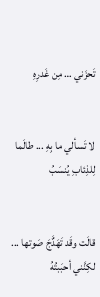تَحزَني … مِن غَدرِهِ


لا تَسألي ما بِهِ ... طالَما لِلذِئابِ يُنسَبُ


قالَت وقَد تَهَدٌَجَ صَوتها ... لكِنَّني أحبَبتُهُ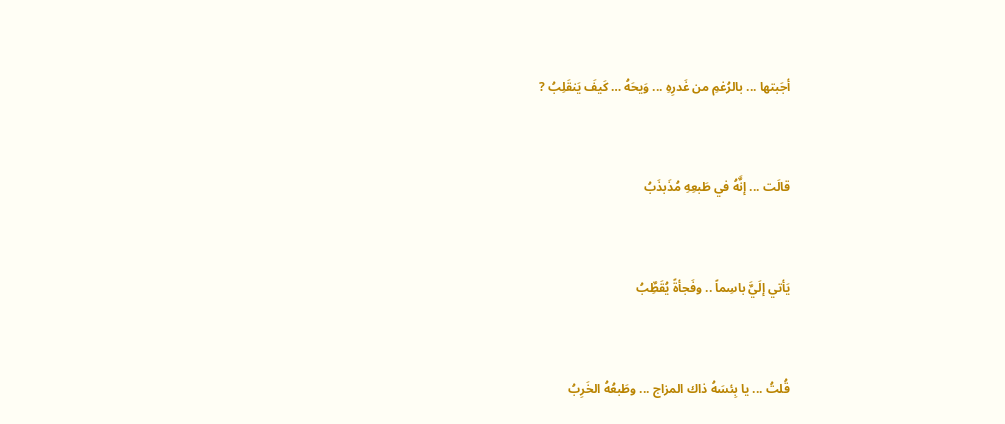أجَبتها ... بالرُغمِ من غَدرِهِ ... وَيحَهُ … كَيفَ يَنقَلِبُ ?


قالَت ... إنٌَهُ في طَبعِهِ مُذَبذَبُ


يَأتي إلَيٌَ باسِماً .. وفَجأةً يُقَطٌِبُ


قُلتُ ... يا بِئسَهُ ذاك المزاج ... وطَبعُهُ الخَرِبُ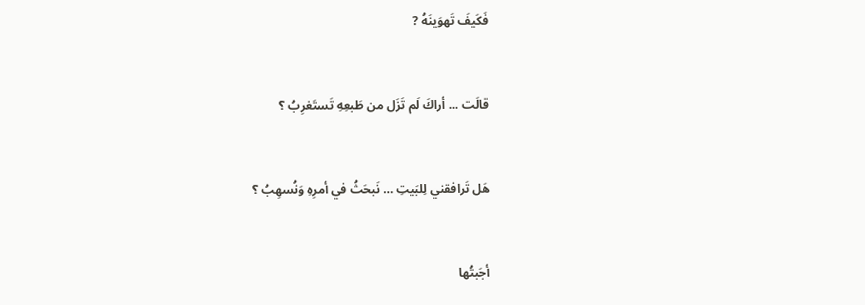فَكَيفَ تَهوَينَهُ ?


قالَت ... أراكَ لَم تَزَل من طَبعِهِ تَستَغرِبُ ؟


هَل تَرافقني لِلبَيتِ … نَبحَثُ في أمرِهِ وَنُسهِبُ ؟


أجَبتُها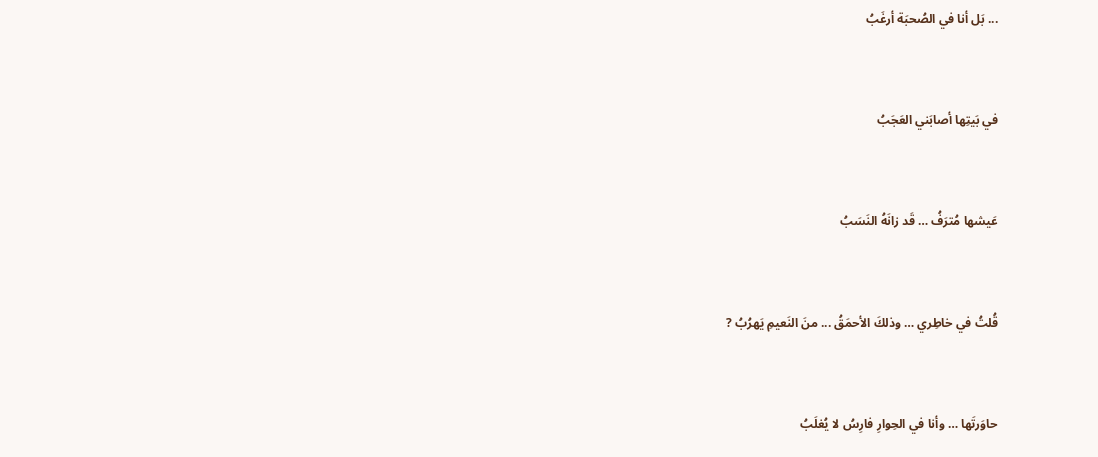... بَل أنا في الصُحبَة أرغَبُ


في بَيتِها أصابَني العَجَبُ


عَيشها مُترَفُ … قَد زانَهُ النَسَبُ


قُلتُ في خاطِري … وذلكَ الأحمَقُ ... منَ النَعيمِ يَهرُبُ ?


حاوَرتَها … وأنا في الحِوارِ فارِسُ لا يُغلَبُ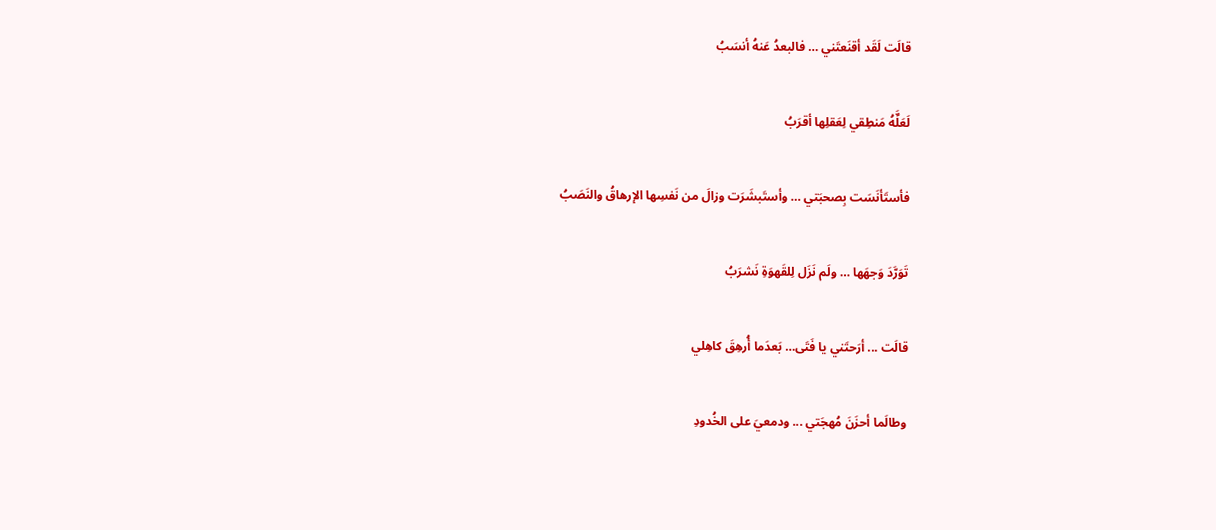قالَت لَقَد أقنَعتَني … فالبعدُ عَنهُ أنسَبُ


لَعَلٌَهُ مَنطِقي لِعَقلِها أقرَبُ


فأستَأنَسَت بِصحبَتي … وأستَبشَرَت وزالَ من نَفسِها الإرهاقُ والنَصَبُ


تَوَرَّدَ وَجهَها … ولَم نَزَل لِلقَهوَةِ نَشرَبُ


قالَت ... أرَحتَني يا فَتَى… بَعدَما أُرهِقَ كاهِلي


وطالَما أحزَنَ مُهجَتي ... ودمعيَ على الخُدودِ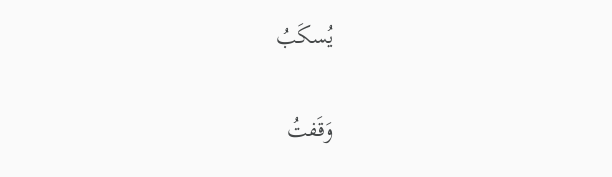يُسكَبُ


وَقَفتُ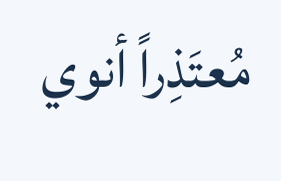مُعتَذِراً أنوي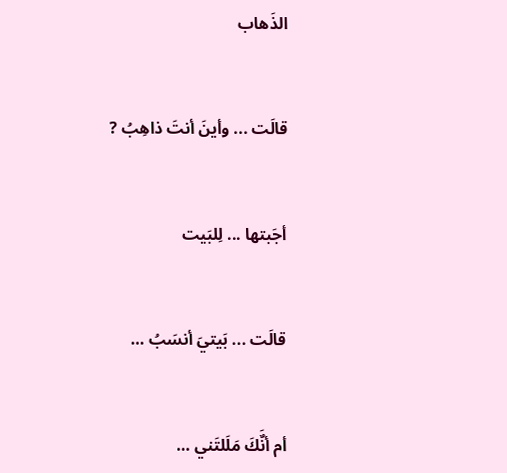الذَهاب


قالَت ... وأينَ أنتَ ذاهِبُ ?


أجَبتها ... لِلبَيت


قالَت ... بَيتيَ أنسَبُ …


أم أنٌَكَ مَلَلتَني …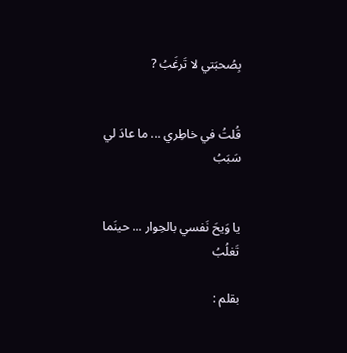بِصُحبَتي لا تَرغَبُ ?


قُلتُ في خاطِري ... ما عادَ لي سَبَبُ


يا وَيحَ نَفسي بالحِوار ... حينَما تَغلُبُ

بقلم :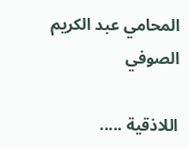المحامي عبد الكريم الصوفي

اللاذقية .....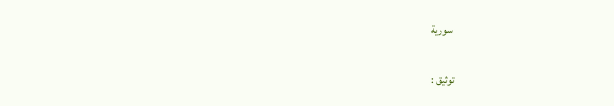سورية

توثيق :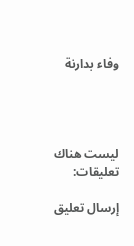وفاء بدارنة




ليست هناك تعليقات:

إرسال تعليق